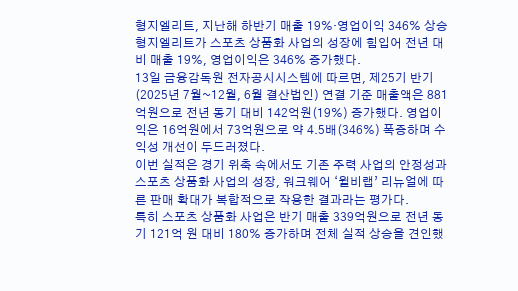형지엘리트, 지난해 하반기 매출 19%·영업이익 346% 상승
형지엘리트가 스포츠 상품화 사업의 성장에 힘입어 전년 대비 매출 19%, 영업이익은 346% 증가했다.
13일 금융감독원 전자공시시스템에 따르면, 제25기 반기(2025년 7월~12월, 6월 결산법인) 연결 기준 매출액은 881억원으로 전년 동기 대비 142억원(19%) 증가했다. 영업이익은 16억원에서 73억원으로 약 4.5배(346%) 폭증하며 수익성 개선이 두드러졌다.
이번 실적은 경기 위축 속에서도 기존 주력 사업의 안정성과 스포츠 상품화 사업의 성장, 워크웨어 ‘윌비랩’ 리뉴얼에 따른 판매 확대가 복합적으로 작용한 결과라는 평가다.
특히 스포츠 상품화 사업은 반기 매출 339억원으로 전년 동기 121억 원 대비 180% 증가하며 전체 실적 상승을 견인했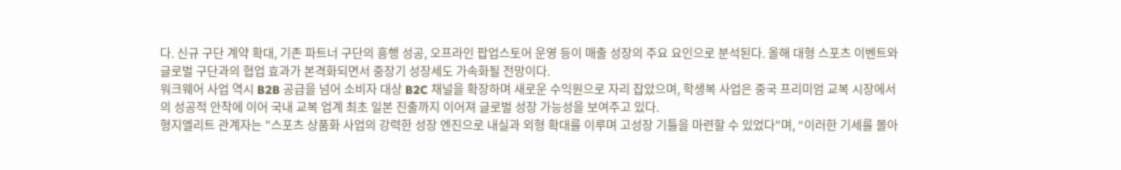다. 신규 구단 계약 확대, 기존 파트너 구단의 흥행 성공, 오프라인 팝업스토어 운영 등이 매출 성장의 주요 요인으로 분석된다. 올해 대형 스포츠 이벤트와 글로벌 구단과의 협업 효과가 본격화되면서 중장기 성장세도 가속화될 전망이다.
워크웨어 사업 역시 B2B 공급을 넘어 소비자 대상 B2C 채널을 확장하며 새로운 수익원으로 자리 잡았으며, 학생복 사업은 중국 프리미엄 교복 시장에서의 성공적 안착에 이어 국내 교복 업계 최초 일본 진출까지 이어져 글로벌 성장 가능성을 보여주고 있다.
형지엘리트 관계자는 "스포츠 상품화 사업의 강력한 성장 엔진으로 내실과 외형 확대를 이루며 고성장 기틀을 마련할 수 있었다"며, “이러한 기세를 몰아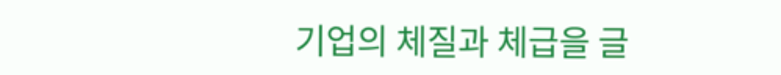기업의 체질과 체급을 글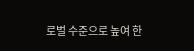로벌 수준으로 높여 한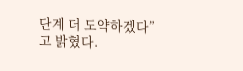단계 더 도약하겠다”고 밝혔다.